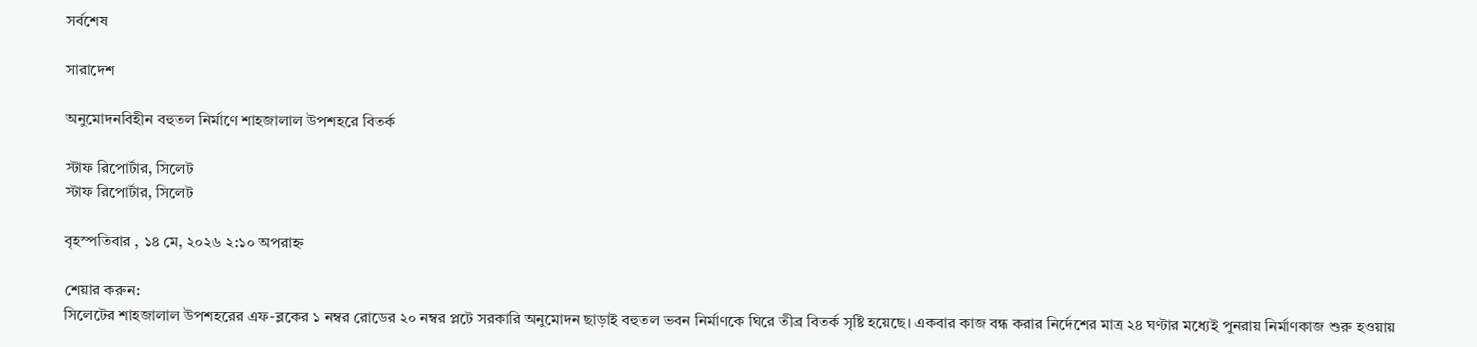সর্বশেষ

সারাদেশ

অনুমোদনবিহীন বহুতল নির্মাণে শাহজালাল উপশহরে বিতর্ক

স্টাফ রিপোর্টার, সিলেট
স্টাফ রিপোর্টার, সিলেট

বৃহস্পতিবার , ১৪ মে, ২০২৬ ২:১০ অপরাহ্ন

শেয়ার করুন:
সিলেটের শাহজালাল উপশহরের এফ-ব্লকের ১ নম্বর রোডের ২০ নম্বর প্লটে সরকারি অনুমোদন ছাড়াই বহুতল ভবন নির্মাণকে ঘিরে তীব্র বিতর্ক সৃষ্টি হয়েছে। একবার কাজ বন্ধ করার নির্দেশের মাত্র ২৪ ঘণ্টার মধ্যেই পুনরায় নির্মাণকাজ শুরু হওয়ায়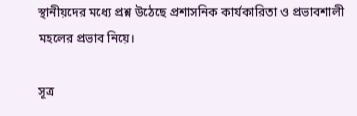স্থানীয়দের মধ্যে প্রশ্ন উঠেছে প্রশাসনিক কার্যকারিতা ও প্রভাবশালী মহলের প্রভাব নিয়ে।

সূত্র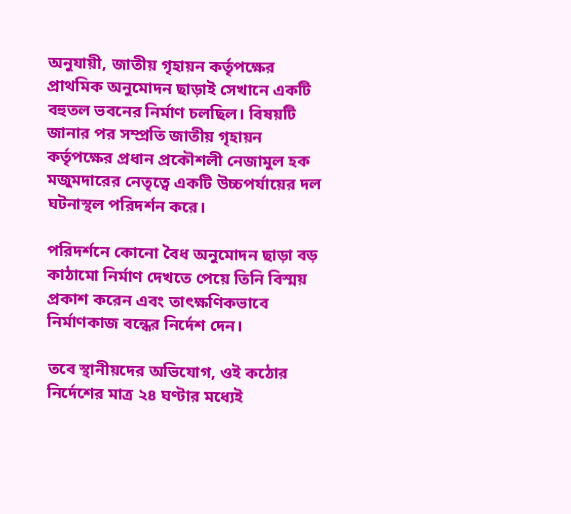অনুযায়ী, জাতীয় গৃহায়ন কর্তৃপক্ষের প্রাথমিক অনুমোদন ছাড়াই সেখানে একটি বহুতল ভবনের নির্মাণ চলছিল। বিষয়টি জানার পর সম্প্রতি জাতীয় গৃহায়ন কর্তৃপক্ষের প্রধান প্রকৌশলী নেজামুল হক মজুমদারের নেতৃত্বে একটি উচ্চপর্যায়ের দল ঘটনাস্থল পরিদর্শন করে।

পরিদর্শনে কোনো বৈধ অনুমোদন ছাড়া বড় কাঠামো নির্মাণ দেখতে পেয়ে তিনি বিস্ময় প্রকাশ করেন এবং তাৎক্ষণিকভাবে নির্মাণকাজ বন্ধের নির্দেশ দেন।

তবে স্থানীয়দের অভিযোগ, ওই কঠোর নির্দেশের মাত্র ২৪ ঘণ্টার মধ্যেই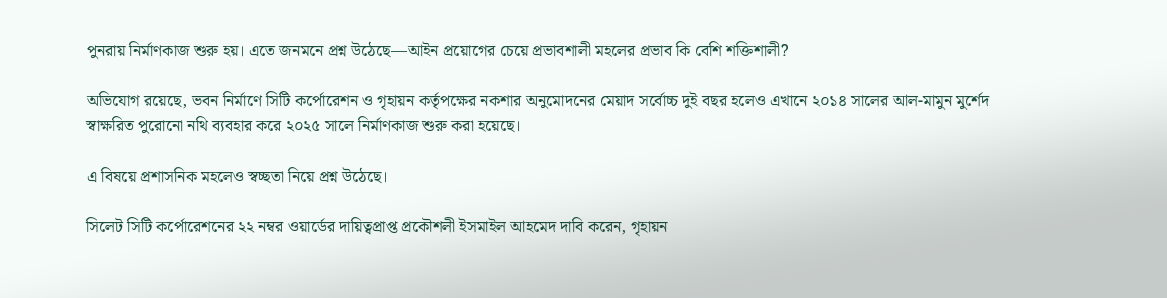পুনরায় নির্মাণকাজ শুরু হয়। এতে জনমনে প্রশ্ন উঠেছে—আইন প্রয়োগের চেয়ে প্রভাবশালী মহলের প্রভাব কি বেশি শক্তিশালী?

অভিযোগ রয়েছে, ভবন নির্মাণে সিটি কর্পোরেশন ও গৃহায়ন কর্তৃপক্ষের নকশার অনুমোদনের মেয়াদ সর্বোচ্চ দুই বছর হলেও এখানে ২০১৪ সালের আল-মামুন মুর্শেদ স্বাক্ষরিত পুরোনো নথি ব্যবহার করে ২০২৫ সালে নির্মাণকাজ শুরু করা হয়েছে।

এ বিষয়ে প্রশাসনিক মহলেও স্বচ্ছতা নিয়ে প্রশ্ন উঠেছে।

সিলেট সিটি কর্পোরেশনের ২২ নম্বর ওয়ার্ডের দায়িত্বপ্রাপ্ত প্রকৌশলী ইসমাইল আহমেদ দাবি করেন, গৃহায়ন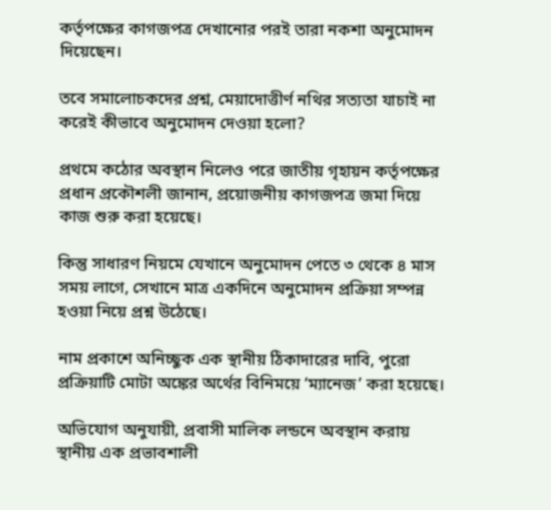কর্তৃপক্ষের কাগজপত্র দেখানোর পরই তারা নকশা অনুমোদন দিয়েছেন।

তবে সমালোচকদের প্রশ্ন, মেয়াদোত্তীর্ণ নথির সত্যতা যাচাই না করেই কীভাবে অনুমোদন দেওয়া হলো?

প্রথমে কঠোর অবস্থান নিলেও পরে জাতীয় গৃহায়ন কর্তৃপক্ষের প্রধান প্রকৌশলী জানান, প্রয়োজনীয় কাগজপত্র জমা দিয়ে কাজ শুরু করা হয়েছে।

কিন্তু সাধারণ নিয়মে যেখানে অনুমোদন পেতে ৩ থেকে ৪ মাস সময় লাগে, সেখানে মাত্র একদিনে অনুমোদন প্রক্রিয়া সম্পন্ন হওয়া নিয়ে প্রশ্ন উঠেছে।

নাম প্রকাশে অনিচ্ছুক এক স্থানীয় ঠিকাদারের দাবি, পুরো প্রক্রিয়াটি মোটা অঙ্কের অর্থের বিনিময়ে ‘ম্যানেজ’ করা হয়েছে।

অভিযোগ অনুযায়ী, প্রবাসী মালিক লন্ডনে অবস্থান করায় স্থানীয় এক প্রভাবশালী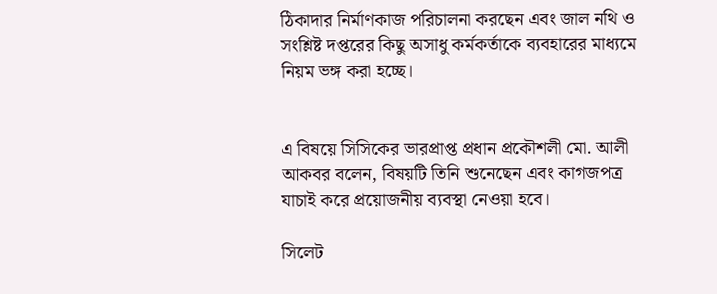ঠিকাদার নির্মাণকাজ পরিচালনা করছেন এবং জাল নথি ও সংশ্লিষ্ট দপ্তরের কিছু অসাধু কর্মকর্তাকে ব্যবহারের মাধ্যমে নিয়ম ভঙ্গ করা হচ্ছে।


এ বিষয়ে সিসিকের ভারপ্রাপ্ত প্রধান প্রকৌশলী মো. আলী আকবর বলেন, বিষয়টি তিনি শুনেছেন এবং কাগজপত্র যাচাই করে প্রয়োজনীয় ব্যবস্থা নেওয়া হবে।

সিলেট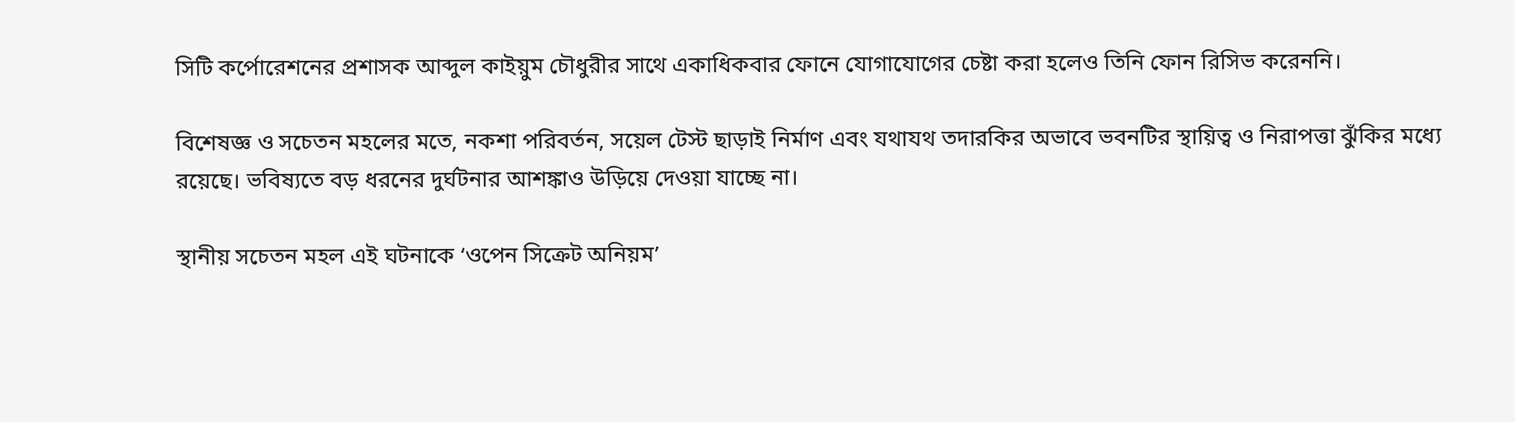সিটি কর্পোরেশনের প্রশাসক আব্দুল কাইয়ুম চৌধুরীর সাথে একাধিকবার ফোনে যোগাযোগের চেষ্টা করা হলেও তিনি ফোন রিসিভ করেননি।

বিশেষজ্ঞ ও সচেতন মহলের মতে, নকশা পরিবর্তন, সয়েল টেস্ট ছাড়াই নির্মাণ এবং যথাযথ তদারকির অভাবে ভবনটির স্থায়িত্ব ও নিরাপত্তা ঝুঁকির মধ্যে রয়েছে। ভবিষ্যতে বড় ধরনের দুর্ঘটনার আশঙ্কাও উড়িয়ে দেওয়া যাচ্ছে না।

স্থানীয় সচেতন মহল এই ঘটনাকে ‘ওপেন সিক্রেট অনিয়ম’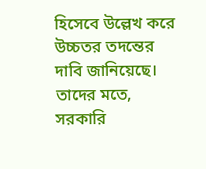হিসেবে উল্লেখ করে উচ্চতর তদন্তের দাবি জানিয়েছে। তাদের মতে, সরকারি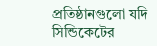প্রতিষ্ঠানগুলো যদি সিন্ডিকেটের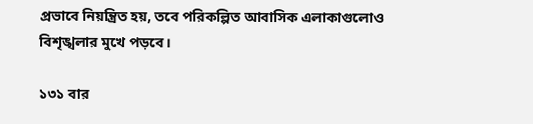প্রভাবে নিয়ন্ত্রিত হয়, তবে পরিকল্পিত আবাসিক এলাকাগুলোও বিশৃঙ্খলার মুখে পড়বে।

১৩১ বার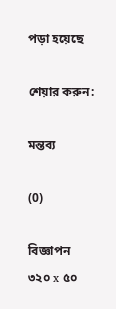পড়া হয়েছে

শেয়ার করুন:

মন্তব্য

(0)

বিজ্ঞাপন
৩২০ x ৫০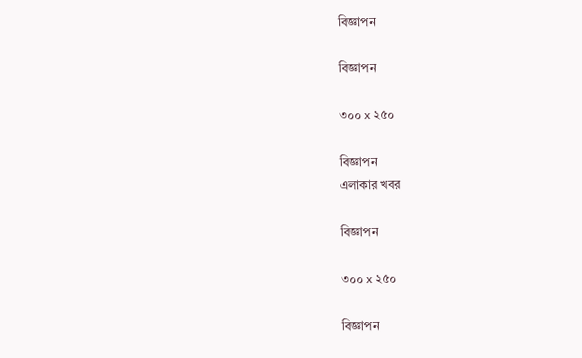বিজ্ঞাপন

বিজ্ঞাপন

৩০০ x ২৫০

বিজ্ঞাপন
এলাকার খবর

বিজ্ঞাপন

৩০০ x ২৫০

বিজ্ঞাপন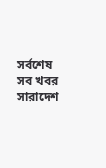সর্বশেষ সব খবর
সারাদেশ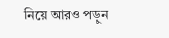নিয়ে আরও পড়ুন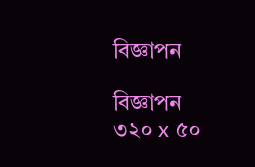বিজ্ঞাপন

বিজ্ঞাপন
৩২০ x ৫০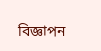বিজ্ঞাপন